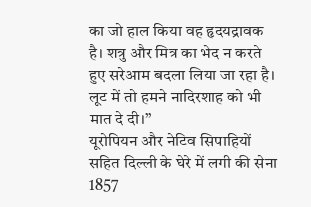का जो हाल किया वह हृदयद्रावक है। शत्रु और मित्र का भेद न करते हुए सरेआम बदला लिया जा रहा है। लूट में तो हमने नादिरशाह को भी मात दे दी।’’
यूरोपियन और नेटिव सिपाहियों सहित दिल्ली के घेरे में लगी की सेना
1857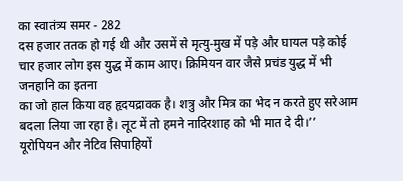का स्वातंत्र्य समर - 282
दस हजार ततक हो गई थी और उसमें से मृत्यु-मुख में पड़े और घायल पड़े कोई चार हजार लोग इस युद्ध में काम आए। क्रिमियन वार जैसे प्रचंड युद्ध में भी जनहानि का इतना
का जो हाल किया वह हृदयद्रावक है। शत्रु और मित्र का भेद न करते हुए सरेआम बदला लिया जा रहा है। लूट में तो हमने नादिरशाह को भी मात दे दी।’’
यूरोपियन और नेटिव सिपाहियों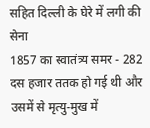सहित दिल्ली के घेरे में लगी की सेना
1857 का स्वातंत्र्य समर - 282
दस हजार ततक हो गई थी और उसमें से मृत्यु-मुख में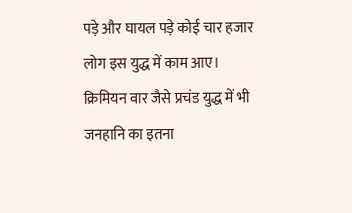पड़े और घायल पड़े कोई चार हजार लोग इस युद्ध में काम आए। क्रिमियन वार जैसे प्रचंड युद्ध में भी जनहानि का इतना